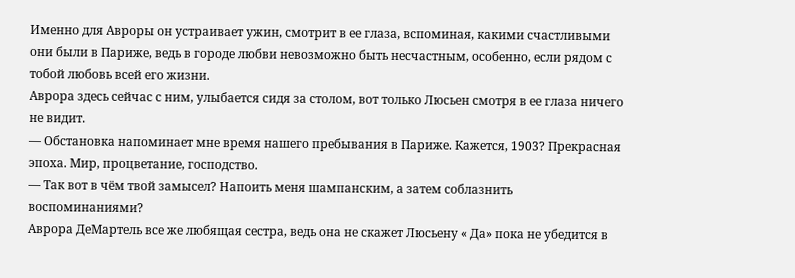Именно для Авроры он устраивает ужин, смотрит в ее глаза, вспоминая, какими счастливыми они были в Париже, ведь в городе любви невозможно быть несчастным, особенно, если рядом с тобой любовь всей его жизни.
Аврора здесь сейчас с ним, улыбается сидя за столом, вот только Люсьен смотря в ее глаза ничего не видит.
— Обстановка напоминает мне время нашего пребывания в Париже. Кажется, 1903? Прекрасная эпоха. Мир, процветание, господство.
— Так вот в чём твой замысел? Напоить меня шампанским, а затем соблазнить воспоминаниями?
Аврора ДеМартель все же любящая сестра, ведь она не скажет Люсьену « Да» пока не убедится в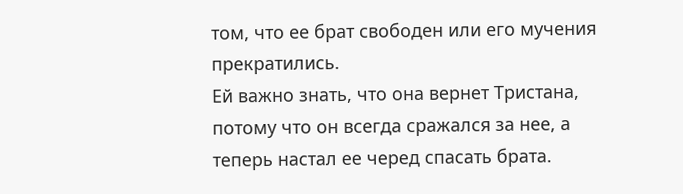том, что ее брат свободен или его мучения прекратились.
Ей важно знать, что она вернет Тристана, потому что он всегда сражался за нее, а теперь настал ее черед спасать брата.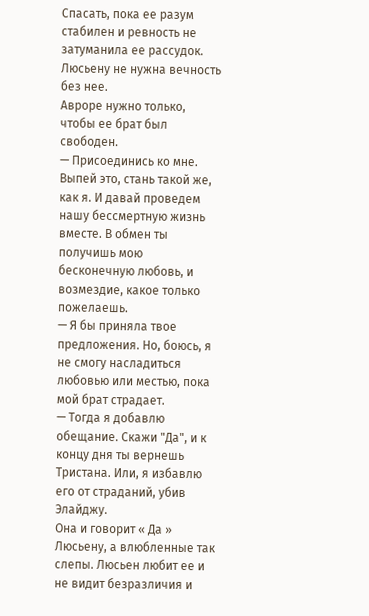Спасать, пока ее разум стабилен и ревность не затуманила ее рассудок.
Люсьену не нужна вечность без нее.
Авроре нужно только, чтобы ее брат был свободен.
— Присоединись ко мне. Выпей это, стань такой же, как я. И давай проведем нашу бессмертную жизнь вместе. В обмен ты получишь мою бесконечную любовь, и возмездие, какое только пожелаешь.
— Я бы приняла твое предложения. Но, боюсь, я не смогу насладиться любовью или местью, пока мой брат страдает.
— Тогда я добавлю обещание. Скажи "Да", и к концу дня ты вернешь Тристана. Или, я избавлю его от страданий, убив Элайджу.
Она и говорит « Да » Люсьену, а влюбленные так слепы. Люсьен любит ее и не видит безразличия и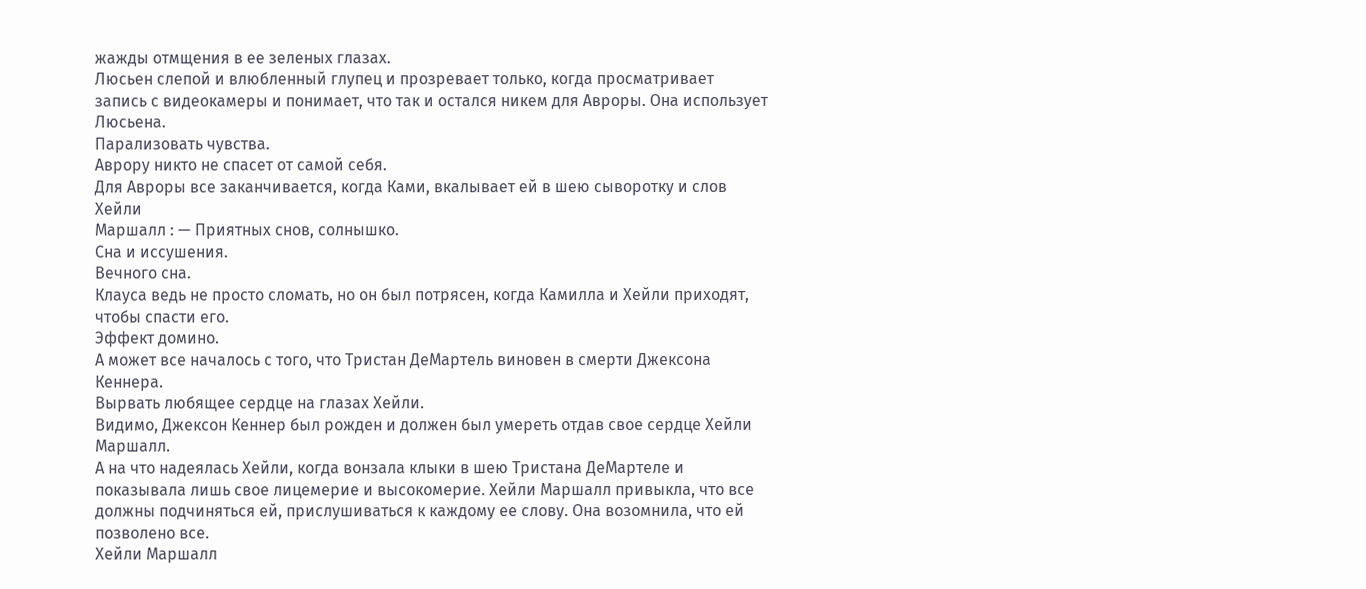жажды отмщения в ее зеленых глазах.
Люсьен слепой и влюбленный глупец и прозревает только, когда просматривает запись с видеокамеры и понимает, что так и остался никем для Авроры. Она использует Люсьена.
Парализовать чувства.
Аврору никто не спасет от самой себя.
Для Авроры все заканчивается, когда Ками, вкалывает ей в шею сыворотку и слов Хейли
Маршалл : — Приятных снов, солнышко.
Сна и иссушения.
Вечного сна.
Клауса ведь не просто сломать, но он был потрясен, когда Камилла и Хейли приходят, чтобы спасти его.
Эффект домино.
А может все началось с того, что Тристан ДеМартель виновен в смерти Джексона Кеннера.
Вырвать любящее сердце на глазах Хейли.
Видимо, Джексон Кеннер был рожден и должен был умереть отдав свое сердце Хейли Маршалл.
А на что надеялась Хейли, когда вонзала клыки в шею Тристана ДеМартеле и показывала лишь свое лицемерие и высокомерие. Хейли Маршалл привыкла, что все должны подчиняться ей, прислушиваться к каждому ее слову. Она возомнила, что ей позволено все.
Хейли Маршалл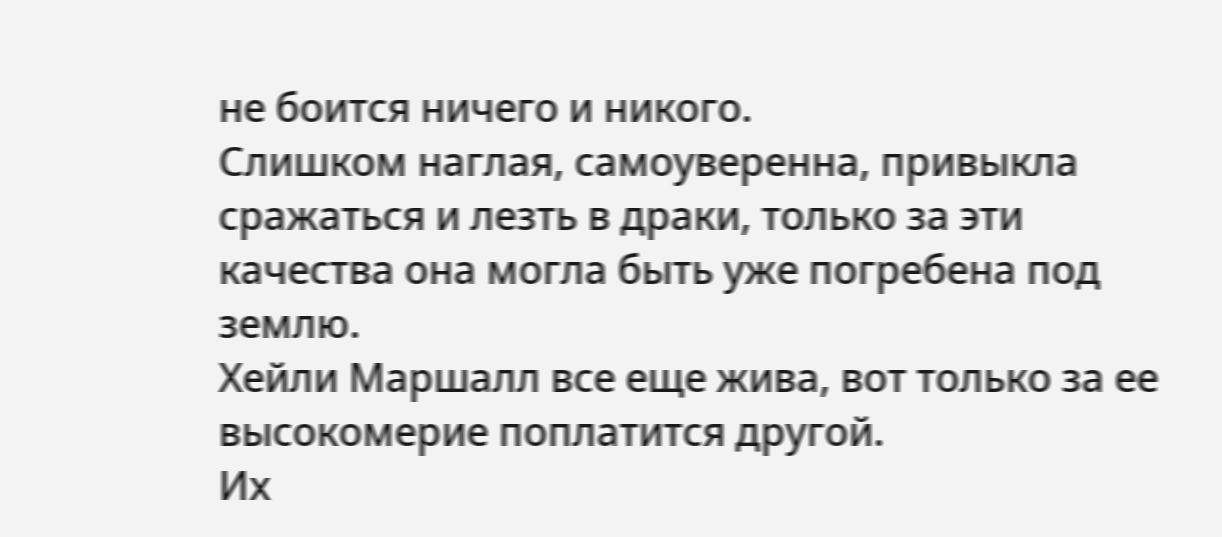не боится ничего и никого.
Слишком наглая, самоуверенна, привыкла сражаться и лезть в драки, только за эти качества она могла быть уже погребена под землю.
Хейли Маршалл все еще жива, вот только за ее высокомерие поплатится другой.
Их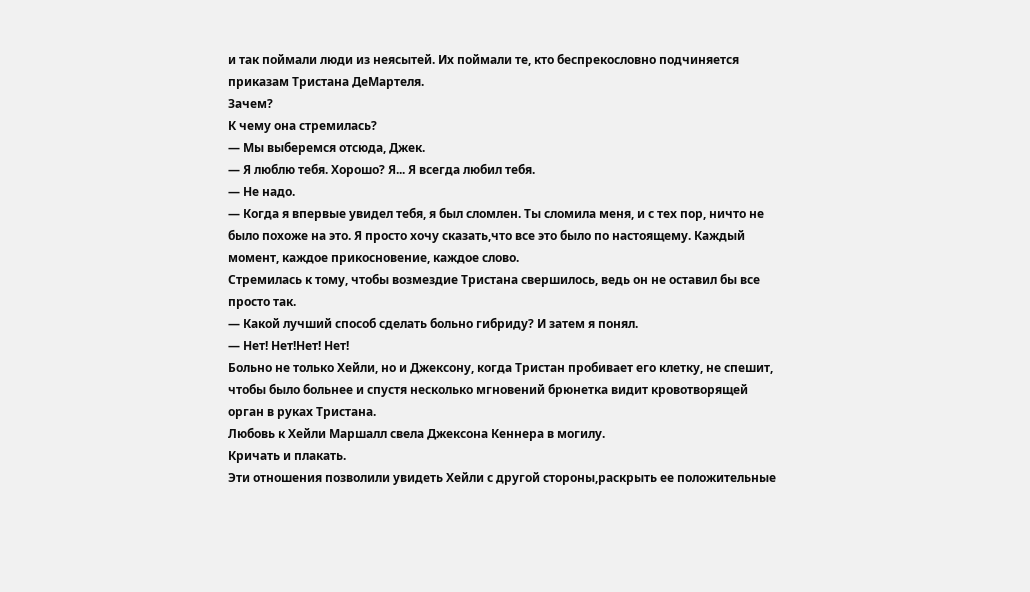и так поймали люди из неясытей. Их поймали те, кто беспрекословно подчиняется приказам Тристана ДеМартеля.
Зачем?
К чему она стремилась?
— Мы выберемся отсюда, Джек.
— Я люблю тебя. Хорошо? Я... Я всегда любил тебя.
— Не надо.
— Когда я впервые увидел тебя, я был сломлен. Ты сломила меня, и с тех пор, ничто не было похоже на это. Я просто хочу сказать,что все это было по настоящему. Каждый момент, каждое прикосновение, каждое слово.
Стремилась к тому, чтобы возмездие Тристана свершилось, ведь он не оставил бы все просто так.
— Какой лучший способ сделать больно гибриду? И затем я понял.
— Нет! Нет!Нет! Нет!
Больно не только Хейли, но и Джексону, когда Тристан пробивает его клетку, не спешит, чтобы было больнее и спустя несколько мгновений брюнетка видит кровотворящей орган в руках Тристана.
Любовь к Хейли Маршалл свела Джексона Кеннера в могилу.
Кричать и плакать.
Эти отношения позволили увидеть Хейли с другой стороны,раскрыть ее положительные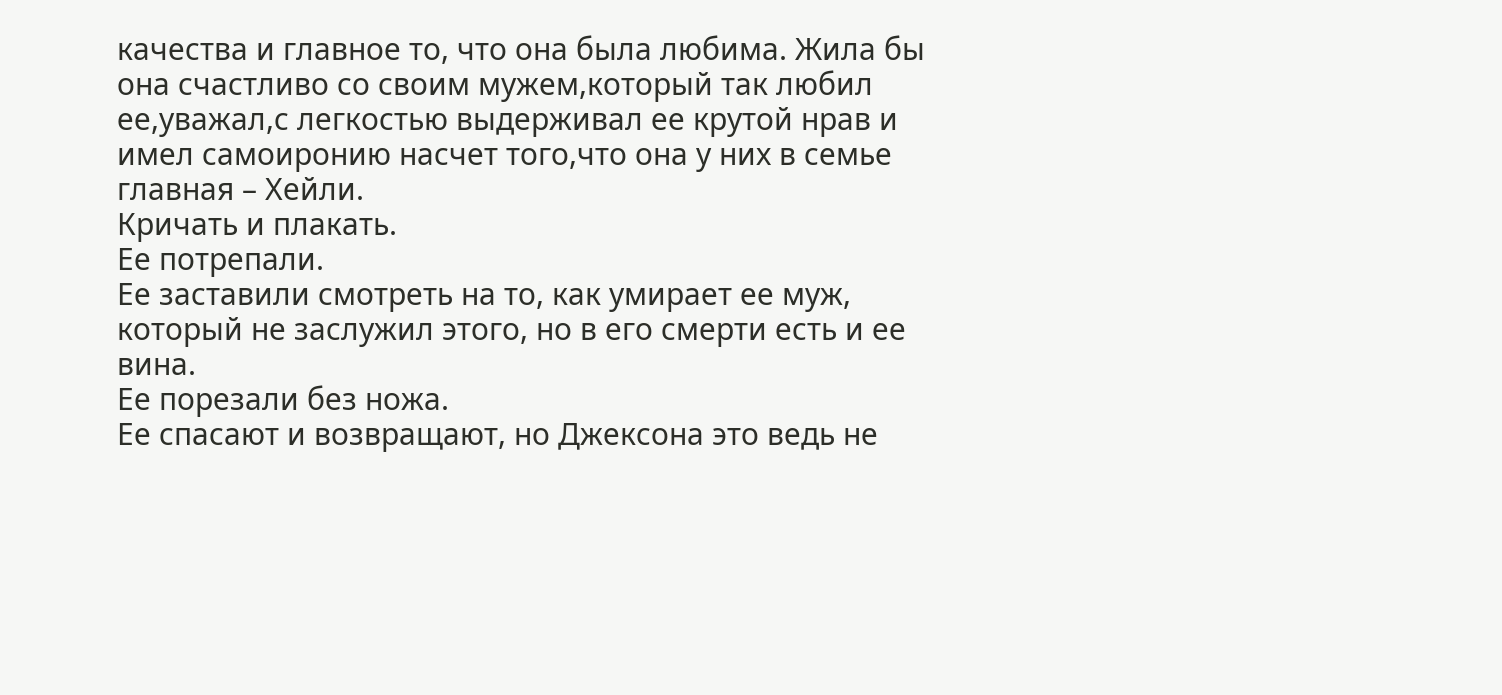качества и главное то, что она была любима. Жила бы она счастливо со своим мужем,который так любил ее,уважал,с легкостью выдерживал ее крутой нрав и имел самоиронию насчет того,что она у них в семье главная – Хейли.
Кричать и плакать.
Ее потрепали.
Ее заставили смотреть на то, как умирает ее муж, который не заслужил этого, но в его смерти есть и ее вина.
Ее порезали без ножа.
Ее спасают и возвращают, но Джексона это ведь не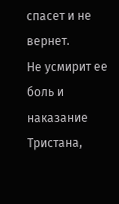спасет и не вернет.
Не усмирит ее боль и наказание Тристана,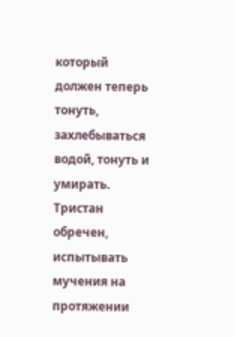который должен теперь тонуть, захлебываться водой, тонуть и умирать.
Тристан обречен, испытывать мучения на протяжении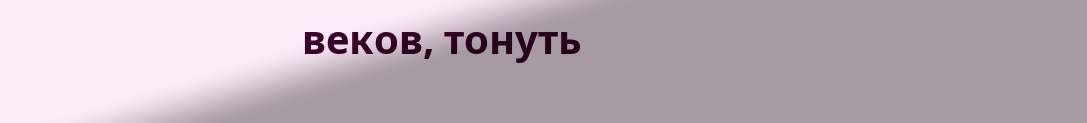веков, тонуть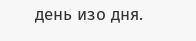день изо дня.